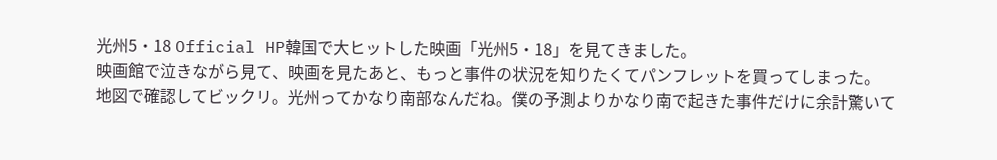光州5・18 Official HP韓国で大ヒットした映画「光州5・18」を見てきました。
映画館で泣きながら見て、映画を見たあと、もっと事件の状況を知りたくてパンフレットを買ってしまった。
地図で確認してビックリ。光州ってかなり南部なんだね。僕の予測よりかなり南で起きた事件だけに余計驚いて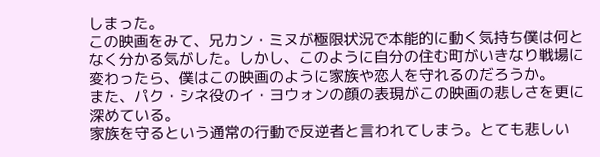しまった。
この映画をみて、兄カン・ミヌが極限状況で本能的に動く気持ち僕は何となく分かる気がした。しかし、このように自分の住む町がいきなり戦場に変わったら、僕はこの映画のように家族や恋人を守れるのだろうか。
また、パク・シネ役のイ・ヨウォンの顔の表現がこの映画の悲しさを更に深めている。
家族を守るという通常の行動で反逆者と言われてしまう。とても悲しい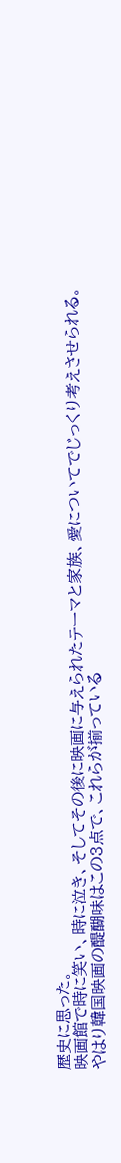歴史に思った。
映画館で時に笑い、時に泣き、そしてその後に映画に与えられたテーマと家族、愛についてでじっくり考えさせられる。
やはり韓国映画の醍醐味はこの3点で、これらが揃っている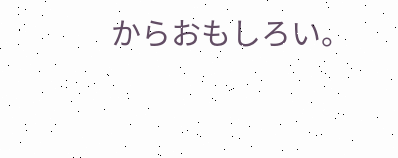からおもしろい。